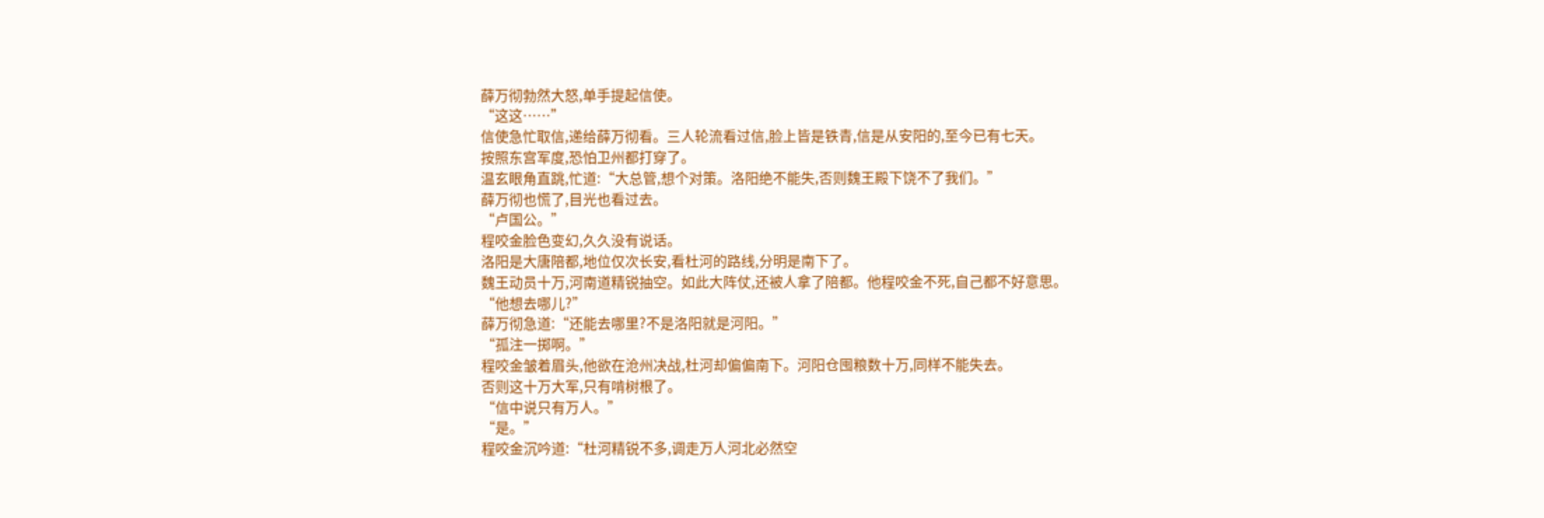薛万彻勃然大怒,单手提起信使。
“这这……”
信使急忙取信,递给薛万彻看。三人轮流看过信,脸上皆是铁青,信是从安阳的,至今已有七天。
按照东宫军度,恐怕卫州都打穿了。
温玄眼角直跳,忙道:“大总管,想个对策。洛阳绝不能失,否则魏王殿下饶不了我们。”
薛万彻也慌了,目光也看过去。
“卢国公。”
程咬金脸色变幻,久久没有说话。
洛阳是大唐陪都,地位仅次长安,看杜河的路线,分明是南下了。
魏王动员十万,河南道精锐抽空。如此大阵仗,还被人拿了陪都。他程咬金不死,自己都不好意思。
“他想去哪儿?”
薛万彻急道:“还能去哪里?不是洛阳就是河阳。”
“孤注一掷啊。”
程咬金皱着眉头,他欲在沧州决战,杜河却偏偏南下。河阳仓囤粮数十万,同样不能失去。
否则这十万大军,只有啃树根了。
“信中说只有万人。”
“是。”
程咬金沉吟道:“杜河精锐不多,调走万人河北必然空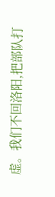虚。我们不回洛阳,把部队打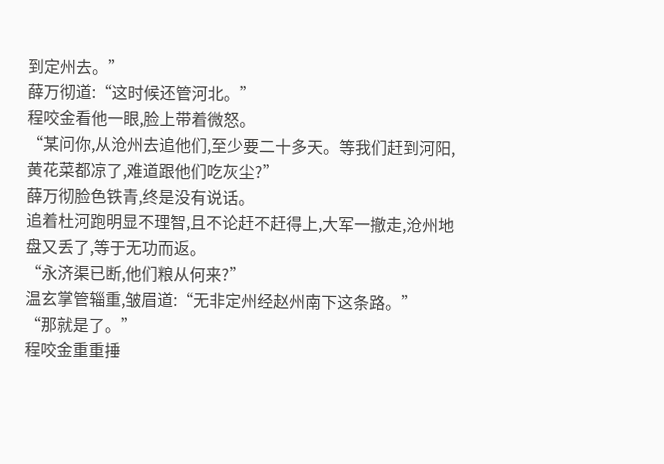到定州去。”
薛万彻道:“这时候还管河北。”
程咬金看他一眼,脸上带着微怒。
“某问你,从沧州去追他们,至少要二十多天。等我们赶到河阳,黄花菜都凉了,难道跟他们吃灰尘?”
薛万彻脸色铁青,终是没有说话。
追着杜河跑明显不理智,且不论赶不赶得上,大军一撤走,沧州地盘又丢了,等于无功而返。
“永济渠已断,他们粮从何来?”
温玄掌管辎重,皱眉道:“无非定州经赵州南下这条路。”
“那就是了。”
程咬金重重捶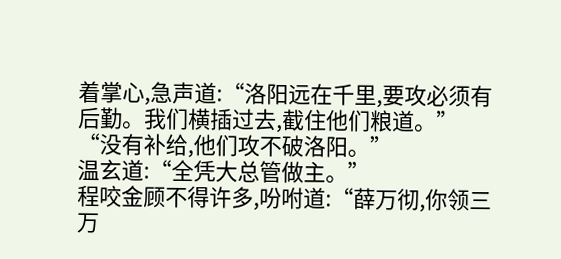着掌心,急声道:“洛阳远在千里,要攻必须有后勤。我们横插过去,截住他们粮道。”
“没有补给,他们攻不破洛阳。”
温玄道:“全凭大总管做主。”
程咬金顾不得许多,吩咐道:“薛万彻,你领三万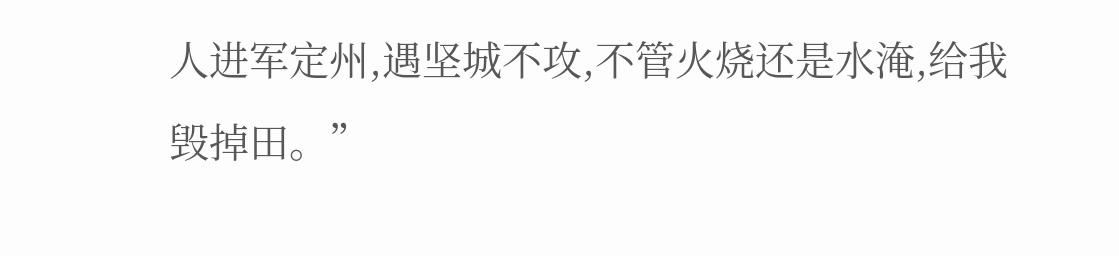人进军定州,遇坚城不攻,不管火烧还是水淹,给我毁掉田。”